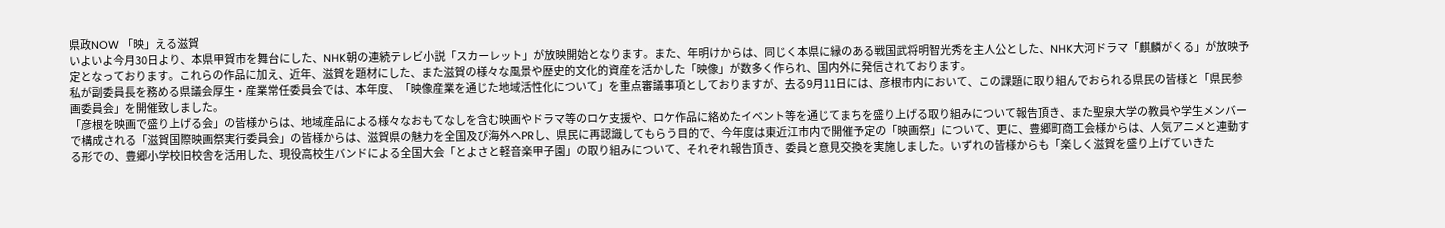県政NOW 「映」える滋賀
いよいよ今月30日より、本県甲賀市を舞台にした、NHK朝の連続テレビ小説「スカーレット」が放映開始となります。また、年明けからは、同じく本県に縁のある戦国武将明智光秀を主人公とした、NHK大河ドラマ「麒麟がくる」が放映予定となっております。これらの作品に加え、近年、滋賀を題材にした、また滋賀の様々な風景や歴史的文化的資産を活かした「映像」が数多く作られ、国内外に発信されております。
私が副委員長を務める県議会厚生・産業常任委員会では、本年度、「映像産業を通じた地域活性化について」を重点審議事項としておりますが、去る9月11日には、彦根市内において、この課題に取り組んでおられる県民の皆様と「県民参画委員会」を開催致しました。
「彦根を映画で盛り上げる会」の皆様からは、地域産品による様々なおもてなしを含む映画やドラマ等のロケ支援や、ロケ作品に絡めたイベント等を通じてまちを盛り上げる取り組みについて報告頂き、また聖泉大学の教員や学生メンバーで構成される「滋賀国際映画祭実行委員会」の皆様からは、滋賀県の魅力を全国及び海外へPRし、県民に再認識してもらう目的で、今年度は東近江市内で開催予定の「映画祭」について、更に、豊郷町商工会様からは、人気アニメと連動する形での、豊郷小学校旧校舎を活用した、現役高校生バンドによる全国大会「とよさと軽音楽甲子園」の取り組みについて、それぞれ報告頂き、委員と意見交換を実施しました。いずれの皆様からも「楽しく滋賀を盛り上げていきた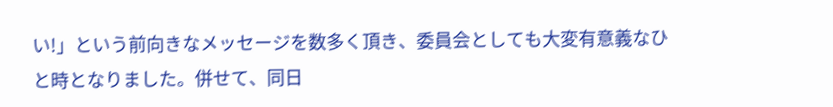い!」という前向きなメッセージを数多く頂き、委員会としても大変有意義なひと時となりました。併せて、同日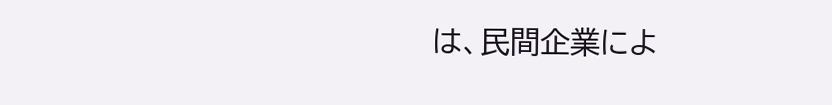は、民間企業によ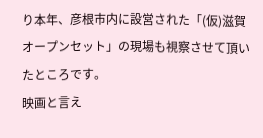り本年、彦根市内に設営された「(仮)滋賀オープンセット」の現場も視察させて頂いたところです。
映画と言え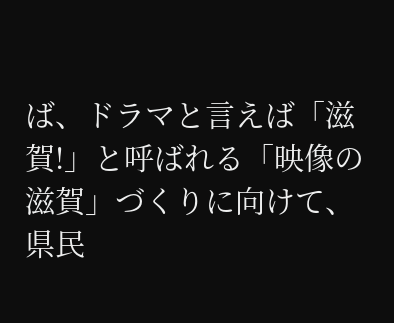ば、ドラマと言えば「滋賀!」と呼ばれる「映像の滋賀」づくりに向けて、県民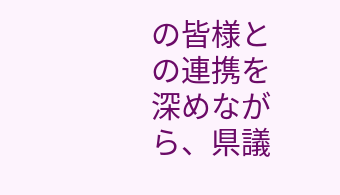の皆様との連携を深めながら、県議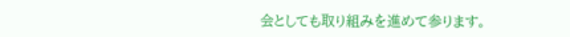会としても取り組みを進めて参ります。